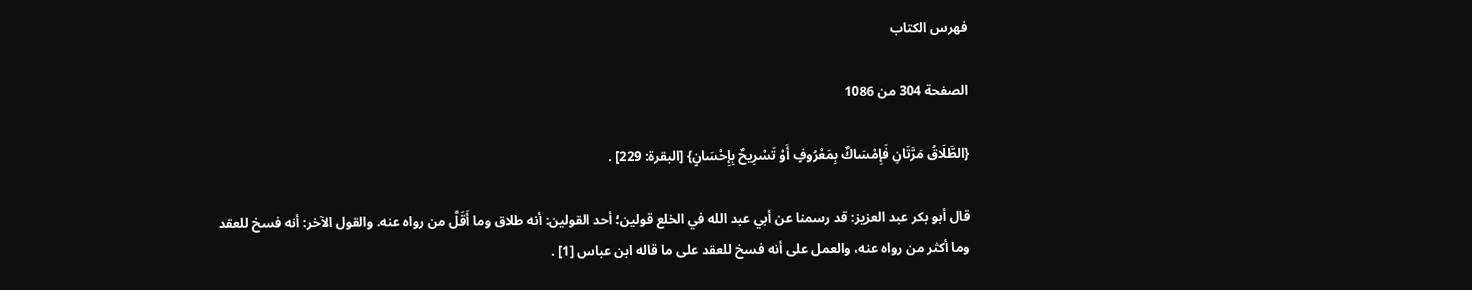فهرس الكتاب

الصفحة 304 من 1086

{الطَّلَاقُ مَرَّتَانِ فَإِمْسَاكٌ بِمَعْرُوفٍ أَوْ تَسْرِيحٌ بِإِحْسَانٍ} [البقرة: 229] .

قال أبو بكر عبد العزيز: قد رسمنا عن أبي عبد الله في الخلع قولين؛ أحد القولين: أنه طلاق وما أَقَلَّ من رواه عنه. والقول الآخر: أنه فسخ للعقد وما أكثر من رواه عنه، والعمل على أنه فسخ للعقد على ما قاله ابن عباس [1] .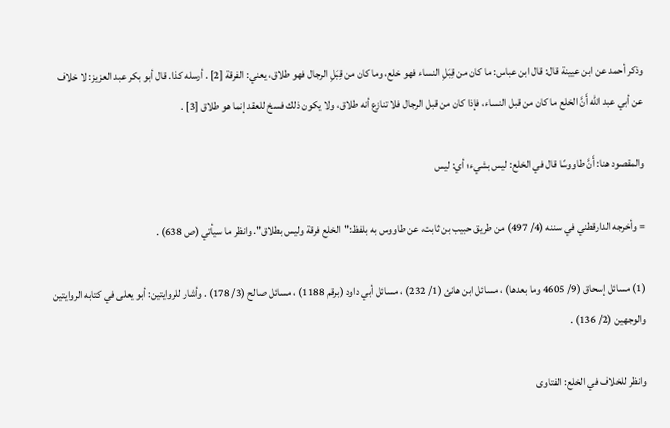وذكر أحمد عن ابن عيينة قال: قال ابن عباس: ما كان من قِبَلِ النساء فهو خلع، وما كان من قِبَلِ الرجال فهو طلاق، يعني: الفرقة [2] . أرسله كذا. قال أبو بكر عبد العزيز: لا خلاف عن أبي عبد الله أَنَّ الخلع ما كان من قبل النساء، فإذا كان من قبل الرجال فلا تنازع أنه طلاق، ولا يكون ذلك فسخ للعقد إنما هو طلاق [3] .

والمقصود هنا: أَنَّ طاووسًا قال في الخلع: ليس بشيء؛ أي: ليس

= وأخرجه الدارقطني في سننه (4/ 497) من طريق حبيب بن ثابت، عن طاووس به بلفظ:"الخلع فرقة وليس بطلاق". وانظر ما سيأتي (ص 638) .

(1) مسائل إسحاق (9/ 4605 وما بعدها) ، مسائل ابن هانئ (1/ 232) ، مسائل أبي داود (برقم 1188) ، مسائل صالح (3/ 178) . وأشار للروايتين: أبو يعلى في كتابه الروايتين والوجهين (2/ 136) .

وانظر للخلاف في الخلع: الفتاوى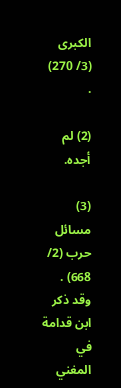الكبرى (3/ 270) .

(2) لم أجده.

(3) مسائل حرب (2/ 668) . وقد ذكر ابن قدامة في المغني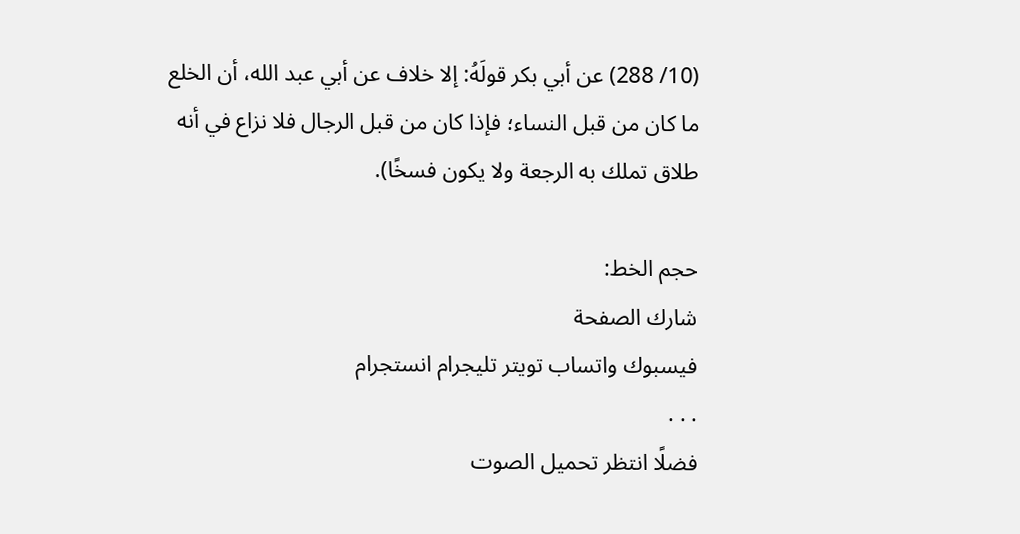(10/ 288) عن أبي بكر قولَهُ: إلا خلاف عن أبي عبد الله، أن الخلع ما كان من قبل النساء؛ فإذا كان من قبل الرجال فلا نزاع في أنه طلاق تملك به الرجعة ولا يكون فسخًا).

حجم الخط:
شارك الصفحة
فيسبوك واتساب تويتر تليجرام انستجرام
. . .
فضلًا انتظر تحميل الصوت